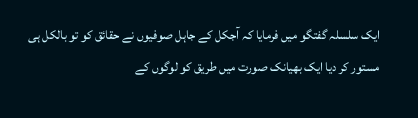ایک سلسلہ گفتگو میں فرمایا کہ آجکل کے جاہل صوفیوں نے حقائق کو تو بالکل ہی مستور کر دیا ایک بھیانک صورت میں طریق کو لوگوں کے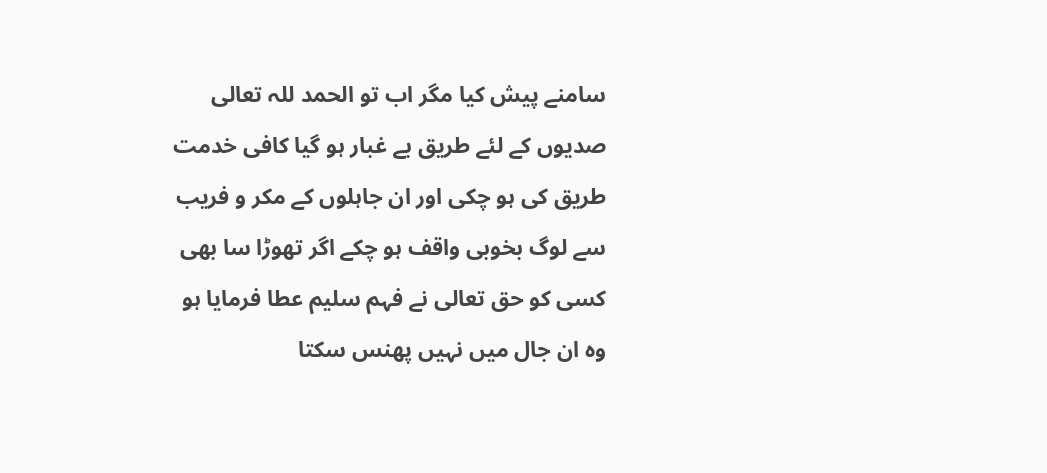سامنے پیش کیا مگر اب تو الحمد للہ تعالی صدیوں کے لئے طریق بے غبار ہو گیا کافی خدمت طریق کی ہو چکی اور ان جاہلوں کے مکر و فریب سے لوگ بخوبی واقف ہو چکے اگر تھوڑا سا بھی کسی کو حق تعالی نے فہم سلیم عطا فرمایا ہو وہ ان جال میں نہیں پھنس سکتا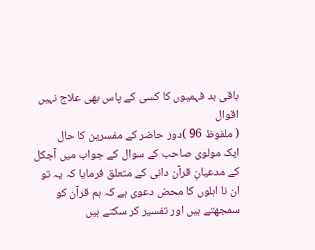باقی بد فہمیوں کا کسی کے پاس بھی علاج نہیں
اقوال
( ملفوظ 96 )دور حاضر کے مفسرین کا حال
ایک مولوی صاحب کے سوال کے جواب میں آجکل کے مدعیانِ قرآن دانی کے متعلق فرمایا کہ یہ تو ان نا اہلوں کا محض دعوی ہے کہ ہم قرآن کو سمجھتے ہیں اور تفسیر کر سکتے ہیں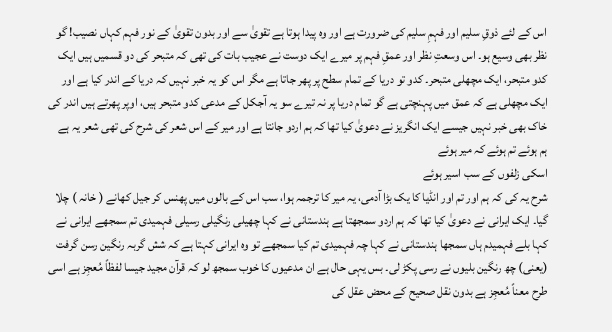اس کے لئے ذوقِ سلیم اور فہمِ سلیم کی ضرورت ہے اور وہ پیدا ہوتا ہے تقویٰ سے اور بدون تقویٰ کے نور فہم کہاں نصیب! گو نظر بھی وسیع ہو۔ اس وسعتِ نظر اور عمقِ فہم پر میرے ایک دوست نے عجیب بات کی تھی کہ متبحر کی دو قسمیں ہیں ایک کدو متبحر، ایک مچھلی متبحر۔ کدو تو دریا کے تمام سطح پر پھر جاتا ہے مگر اس کو یہ خبر نہیں کہ دریا کے اندر کیا ہے اور ایک مچھلی ہے کہ عمق میں پہنچتی ہے گو تمام دریا پر نہ تیرے سو یہ آجکل کے مدعی کدو متبحر ہیں، اوپر پھرتے ہیں اندر کی خاک بھی خبر نہیں جیسے ایک انگریز نے دعویٰ کیا تھا کہ ہم اردو جانتا ہے اور میر کے اس شعر کی شرح کی تھی شعر یہ ہے
ہم ہوئے تم ہوئے کہ میر ہوئے
اسکی زلفوں کے سب اسیر ہوئے
شرح یہ کی کہ ہم اور تم اور انڈیا کا یک بڑا آدمی، یہ میر کا ترجمہ ہوا، سب اس کے بالوں میں پھنس کر جیل کھانے ( خانہ ) چلا گیا۔ ایک ایرانی نے دعویٰ کیا تھا کہ ہم اردو سمجھتا ہے ہندستانی نے کہا چھیلی رنگیلی رسیلی فہمیدی تم سمجھے ایرانی نے کہا بلے فہمیدم ہاں سمجھا ہندستانی نے کہا چہ فہمیدی تم کیا سمجھے تو وہ ایرانی کہتا ہے کہ شش گربہ رنگین رسن گرفت (یعنی) چھ رنگین بلیوں نے رسی پکڑ لی۔ بس یہی حال ہے ان مدعیوں کا خوب سمجھ لو کہ قرآن مجید جیسا لفظاً مُعجِز ہے اسی طرح معناً مُعجِز ہے بدون نقل صحیح کے محض عقل کی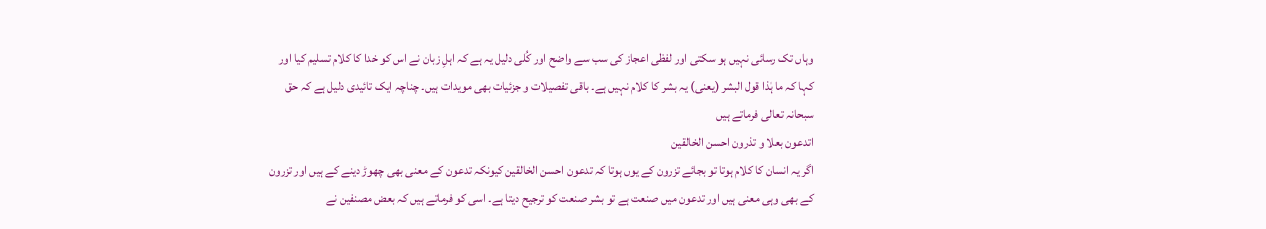وہاں تک رسائی نہیں ہو سکتی اور لفظی اعجاز کی سب سے واضح اور کُلی دلیل یہ ہے کہ اہلِ زبان نے اس کو خدا کا کلام تسلیم کیا اور کہا کہ ما ہٰذا قول البشر (یعنی) یہ بشر کا کلام نہیں ہے۔ باقی تفصیلات و جزئیات بھی مویدات ہیں۔ چناچہ ایک تائیدی دلیل ہے کہ حق سبحانہ تعالی فرماتے ہیں
اتدعون بعلا و تذرون احسن الخالقین
اگر یہ انسان کا کلام ہوتا تو بجائے تزرون کے یوں ہوتا کہ تدعون احسن الخالقین کیونکہ تدعون کے معنی بھی چھوڑ دینے کے ہیں اور تزرون کے بھی وہی معنی ہیں اور تدعون میں صنعت ہے تو بشر صنعت کو ترجیح دیتا ہے۔ اسی کو فرماتے ہیں کہ بعض مصنفین نے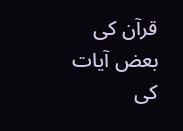قرآن کی بعض آیات کی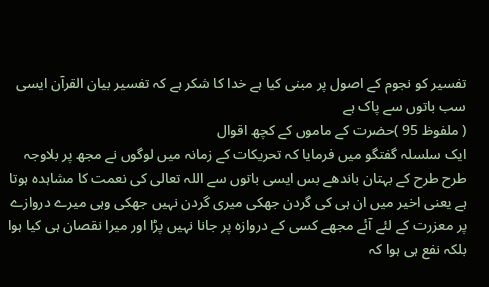تفسیر کو نجوم کے اصول پر مبنی کیا ہے خدا کا شکر ہے کہ تفسیر بیان القرآن ایسی سب باتوں سے پاک ہے
( ملفوظ 95 )حضرت کے ماموں کے کچھ اقوال
ایک سلسلہ گفتگو میں فرمایا کہ تحریکات کے زمانہ میں لوگوں نے مجھ پر بلاوجہ طرح طرح کے بہتان باندھے بس ایسی باتوں سے اللہ تعالی کی نعمت کا مشاہدہ ہوتا ہے یعنی اخیر میں ان ہی کی گردن جھکی میری گردن نہیں جھکی وہی میرے دروازے پر معزرت کے لئے آئے مجھے کسی کے دروازہ پر جانا نہیں پڑا اور میرا نقصان ہی کیا ہوا بلکہ نفع ہی ہوا کہ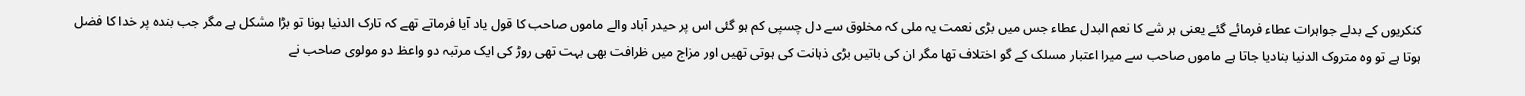کنکریوں کے بدلے جواہرات عطاء فرمائے گئے یعنی ہر شے کا نعم البدل عطاء جس میں بڑی نعمت یہ ملی کہ مخلوق سے دل چسپی کم ہو گئی اس پر حیدر آباد والے ماموں صاحب کا قول یاد آیا فرماتے تھے کہ تارک الدنیا ہونا تو بڑا مشکل ہے مگر جب بندہ پر خدا کا فضل ہوتا ہے تو وہ متروک الدنیا بنادیا جاتا ہے ماموں صاحب سے میرا اعتبار مسلک کے گو اختلاف تھا مگر ان کی باتیں بڑی ذہانت کی ہوتی تھیں اور مزاج میں ظرافت بھی بہت تھی روڑ کی ایک مرتبہ دو واعظ دو مولوی صاحب نے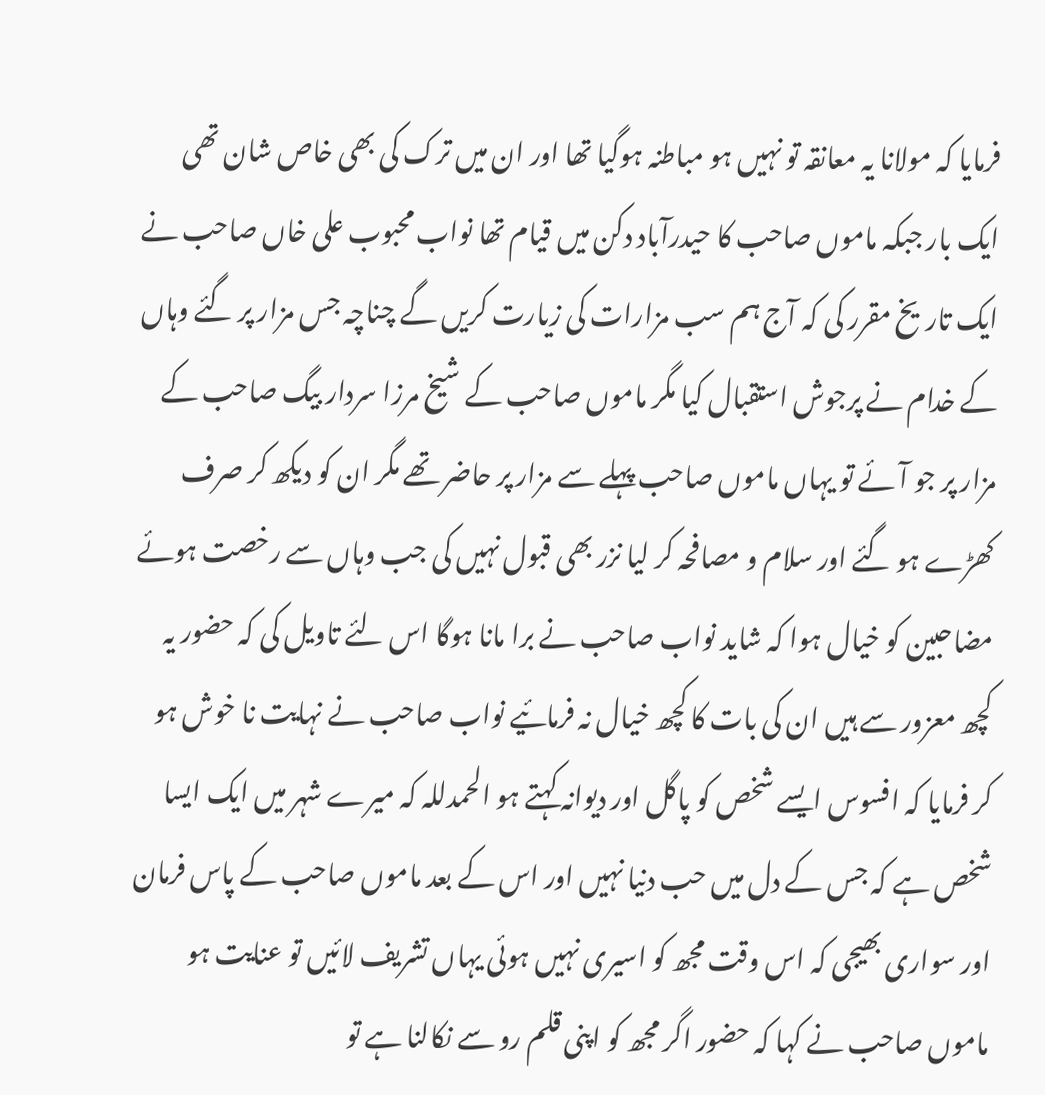فرمایا کہ مولانا یہ معانقہ تو نہیں ہو مباطنہ ہوگیا تھا اور ان میں ترک کی بھی خاص شان تھی ایک بار جبکہ ماموں صاحب کا حیدرآباد دکن میں قیام تھا نواب محبوب علی خاں صاحب نے ایک تاریخ مقرر کی کہ آج ہم سب مزارات کی زیارت کریں گے چناچہ جس مزار پر گئے وہاں کے خدام نے پرجوش استقبال کیا مگر ماموں صاحب کے شیخ مرزا سردار بیگ صاحب کے مزار پر جو آئے تو یہاں ماموں صاحب پہلے سے مزار پر حاضر تھے مگر ان کو دیکھ کر صرف کھڑے ہو گئے اور سلام و مصافحہ کر لیا نزر بھی قبول نہیں کی جب وہاں سے رخصت ہوئے مضاحبین کو خیال ہوا کہ شاید نواب صاحب نے برا مانا ہوگا اس لئے تاویل کی کہ حضور یہ کچھ معزور سے ہیں ان کی بات کا کچھ خیال نہ فرمائیے نواب صاحب نے نہایت نا خوش ہو کر فرمایا کہ افسوس ایسے شخص کو پاگل اور دیوانہ کہتے ہو الحمدللہ کہ میرے شہر میں ایک ایسا شخص ہے کہ جس کے دل میں حب دنیا نہیں اور اس کے بعد ماموں صاحب کے پاس فرمان اور سواری بھیجی کہ اس وقت مجھ کو اسیری نہیں ہوئی یہاں تشریف لائیں تو عنایت ہو ماموں صاحب نے کہا کہ حضور اگر مجھ کو اپنی قلم رو سے نکالنا ہے تو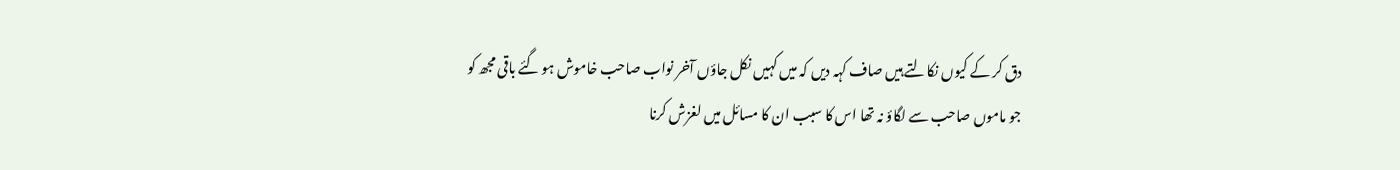دق کر کے کیوں نکالتے ہیں صاف کہہ دیں کہ میں کہیں نکل جاؤں آخر نواب صاحب خاموش ہو گئے باقی مجھ کو جو ماموں صاحب سے لگاؤ نہ تھا اس کا سبب ان کا مسائل میں لغزش کرنا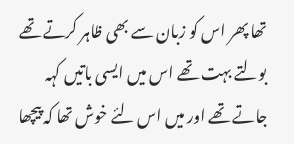تھا پھر اس کو زبان سے بھی ظاہر کرتے تھے بولتے بہت تھے اس میں ایسی باتیں کہہ جاتے تھے اور میں اس لئے خوش تھا کہ پیچھا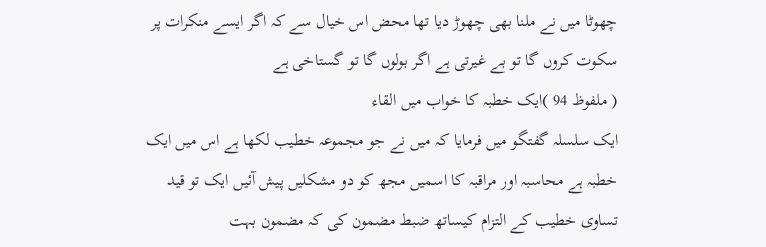چھوٹا میں نے ملنا بھی چھوڑ دیا تھا محض اس خیال سے کہ اگر ایسے منکرات پر سکوت کروں گا تو بے غیرتی ہے اگر بولوں گا تو گستاخی ہے
( ملفوظ 94 )ایک خطبہ کا خواب میں القاء
ایک سلسلہ گفتگو میں فرمایا کہ میں نے جو مجموعہ خطیب لکھا ہے اس میں ایک خطبہ ہے محاسبہ اور مراقبہ کا اسمیں مجھ کو دو مشکلیں پیش آئیں ایک تو قید تساوی خطیب کے التزام کیساتھ ضبط مضمون کی کہ مضمون بہت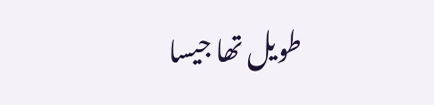طویل تھا جیسا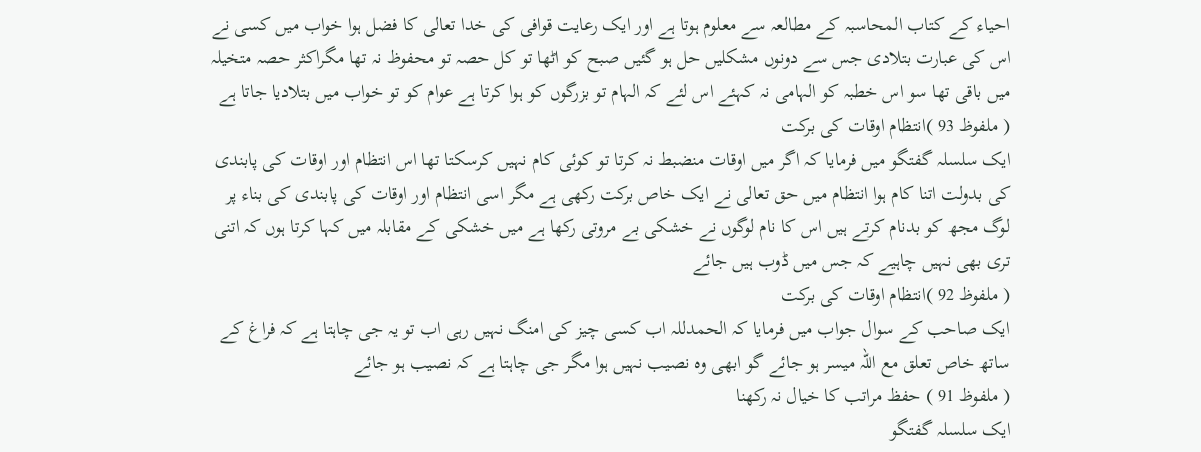احیاء کے کتاب المحاسبہ کے مطالعہ سے معلوم ہوتا ہے اور ایک رعایت قوافی کی خدا تعالی کا فضل ہوا خواب میں کسی نے اس کی عبارت بتلادی جس سے دونوں مشکلیں حل ہو گئیں صبح کو اٹھا تو کل حصہ تو محفوظ نہ تھا مگراکثر حصہ متخیلہ میں باقی تھا سو اس خطبہ کو الہامی نہ کہئے اس لئے کہ الہام تو بزرگوں کو ہوا کرتا ہے عوام کو تو خواب میں بتلادیا جاتا ہے
( ملفوظ 93 )انتظام اوقات کی برکت
ایک سلسلہ گفتگو میں فرمایا کہ اگر میں اوقات منضبط نہ کرتا تو کوئی کام نہیں کرسکتا تھا اس انتظام اور اوقات کی پابندی کی بدولت اتنا کام ہوا انتظام میں حق تعالی نے ایک خاص برکت رکھی ہے مگر اسی انتظام اور اوقات کی پابندی کی بناء پر لوگ مجھ کو بدنام کرتے ہیں اس کا نام لوگوں نے خشکی بے مروتی رکھا ہے میں خشکی کے مقابلہ میں کہا کرتا ہوں کہ اتنی تری بھی نہیں چاہیے کہ جس میں ڈوب ہیں جائے
( ملفوظ 92 )انتظام اوقات کی برکت
ایک صاحب کے سوال جواب میں فرمایا کہ الحمدللہ اب کسی چیز کی امنگ نہیں رہی اب تو یہ جی چاہتا ہے کہ فراغ کے ساتھ خاص تعلق مع اللہ میسر ہو جائے گو ابھی وہ نصیب نہیں ہوا مگر جی چاہتا ہے کہ نصیب ہو جائے
( ملفوظ 91 ) حفظ مراتب کا خیال نہ رکھنا
ایک سلسلہ گفتگو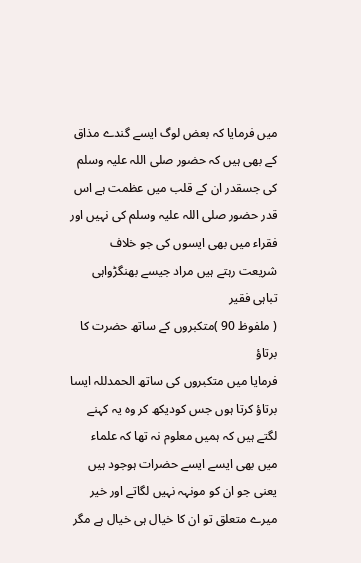میں فرمایا کہ بعض لوگ ایسے گندے مذاق کے بھی ہیں کہ حضور صلی اللہ علیہ وسلم کی جسقدر ان کے قلب میں عظمت ہے اس قدر حضور صلی اللہ علیہ وسلم کی نہیں اور فقراء میں بھی ایسوں کی جو خلاف شریعت رہتے ہیں مراد جیسے بھنگڑواہی تباہی فقیر
( ملفوظ 90 )متکبروں کے ساتھ حضرت کا برتاؤ
فرمایا میں متکبروں کی ساتھ الحمدللہ ایسا برتاؤ کرتا ہوں جس کودیکھ کر وہ یہ کہنے لگتے ہیں کہ ہمیں معلوم نہ تھا کہ علماء میں بھی ایسے ایسے حضرات ہوجود ہیں یعنی جو ان کو مونہہ نہیں لگاتے اور خیر میرے متعلق تو ان کا خیال ہی خیال ہے مگر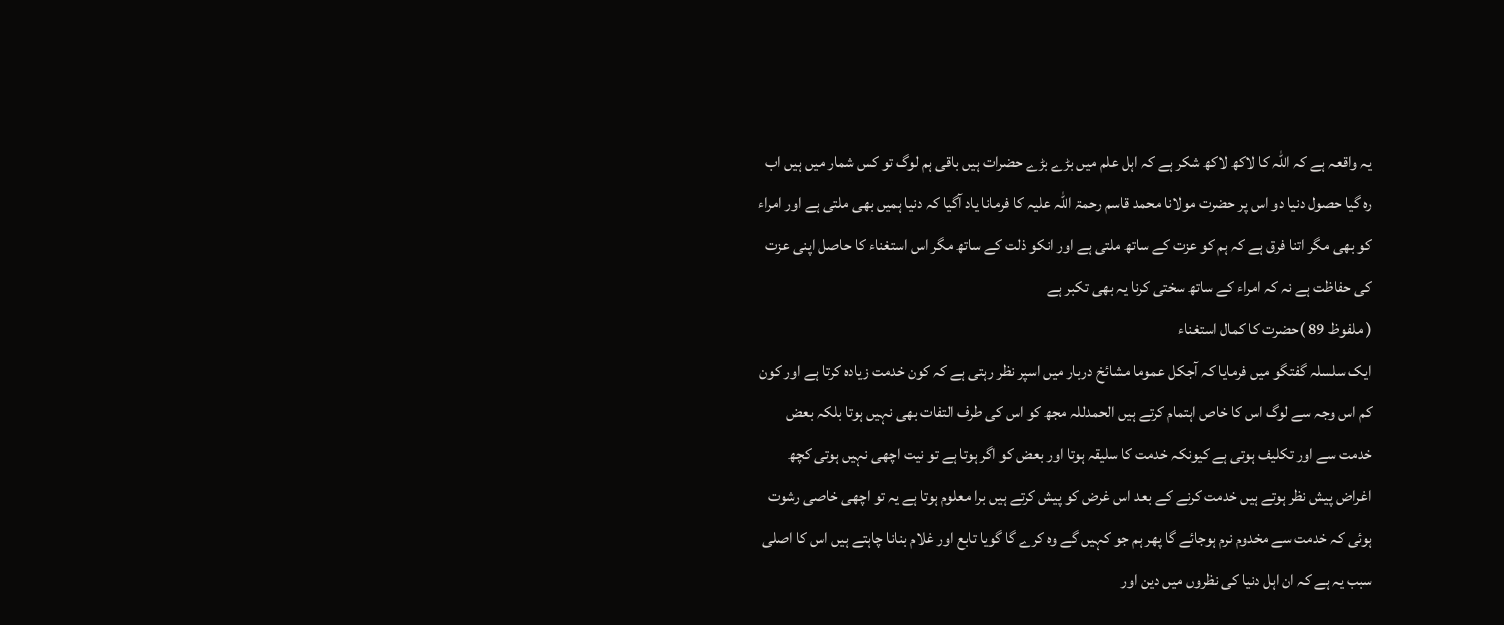یہ واقعہ ہے کہ اللہ کا لاکھ لاکھ شکر ہے کہ اہل علم میں بڑے بڑے حضرات ہیں باقی ہم لوگ تو کس شمار میں ہیں اب رہ گیا حصول دنیا دو اس پر حضرت مولانا محمد قاسم رحمۃ اللہ علیہ کا فرمانا یاد آگیا کہ دنیا ہمیں بھی ملتی ہے اور امراء کو بھی مگر اتنا فرق ہے کہ ہم کو عزت کے ساتھ ملتی ہے اور انکو ذلت کے ساتھ مگر اس استغناء کا حاصل اپنی عزت کی حفاظت ہے نہ کہ امراء کے ساتھ سختی کرنا یہ بھی تکبر ہے
( ملفوظ 89 )حضرت کا کمال استغناء
ایک سلسلہ گفتگو میں فرمایا کہ آجکل عموما مشائخ دربار میں اسپر نظر رہتی ہے کہ کون خدمت زیادہ کرتا ہے اور کون کم اس وجہ سے لوگ اس کا خاص اہتمام کرتے ہیں الحمدللہ مجھ کو اس کی طرف التفات بھی نہیں ہوتا بلکہ بعض خدمت سے اور تکلیف ہوتی ہے کیونکہ خدمت کا سلیقہ ہوتا اور بعض کو اگر ہوتا ہے تو نیت اچھی نہیں ہوتی کچھ اغراض پیش نظر ہوتے ہیں خدمت کرنے کے بعد اس غرض کو پیش کرتے ہیں برا معلوم ہوتا ہے یہ تو اچھی خاصی رشوت ہوئی کہ خدمت سے مخدوم نرم ہوجائے گا پھر ہم جو کہیں گے وہ کرے گا گویا تابع اور غلام بنانا چاہتے ہیں اس کا اصلی سبب یہ ہے کہ ان اہل دنیا کی نظروں میں دین اور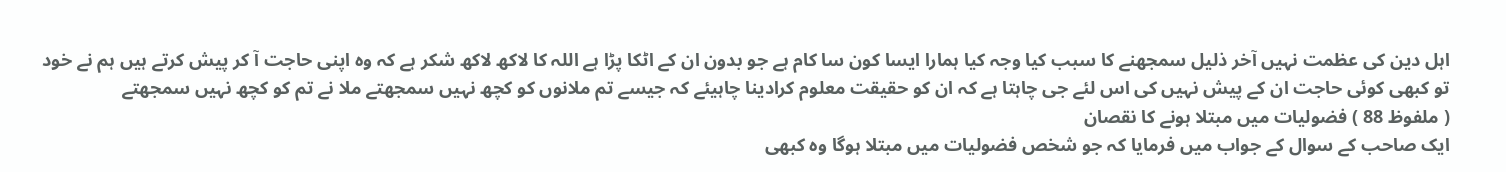اہل دین کی عظمت نہیں آخر ذلیل سمجھنے کا سبب کیا وجہ کیا ہمارا ایسا کون سا کام ہے جو بدون ان کے اٹکا پڑا ہے اللہ کا لاکھ لاکھ شکر ہے کہ وہ اپنی حاجت آ کر پیش کرتے ہیں ہم نے خود تو کبھی کوئی حاجت ان کے پیش نہیں کی اس لئے جی چاہتا ہے کہ ان کو حقیقت معلوم کرادینا چاہیئے کہ جیسے تم ملانوں کو کچھ نہیں سمجھتے ملا نے تم کو کچھ نہیں سمجھتے
( ملفوظ 88 ) فضولیات میں مبتلا ہونے کا نقصان
ایک صاحب کے سوال کے جواب میں فرمایا کہ جو شخص فضولیات میں مبتلا ہوگا وہ کبھی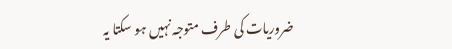ضروریات کی طرف متوجہ نہیں ہو سکتا یہ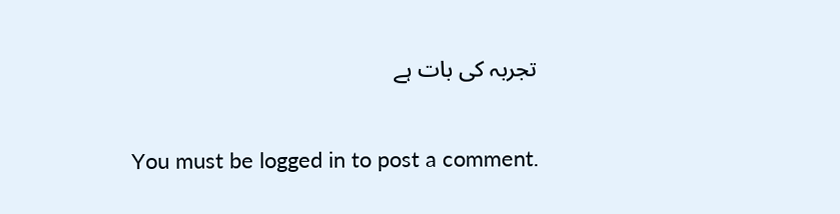تجربہ کی بات ہے

You must be logged in to post a comment.